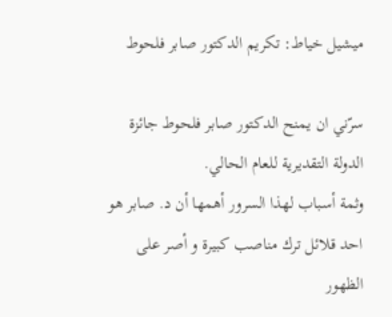ميشيل خياط: تكريم الدكتور صابر فلحوط

سرّني ان يمنح الدكتور صابر فلحوط جائزة الدولة التقديرية للعام الحالي.
وثمة أسباب لهذا السرور أهمها أن د. صابر هو احد قلائل ترك مناصب كبيرة و أصر على الظهور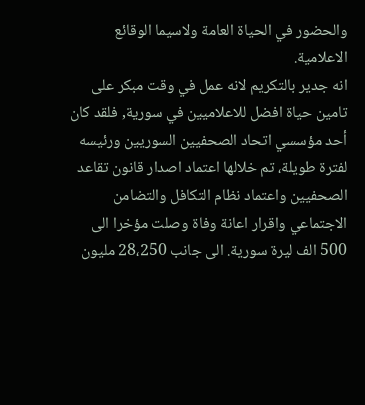والحضور في الحياة العامة ولاسيما الوقائع الاعلامية.
انه جدير بالتكريم لانه عمل في وقت مبكر على تامين حياة افضل للاعلاميين في سورية, فلقد كان أحد مؤسسي اتحاد الصحفيين السوريين ورئيسه لفترة طويلة، تم خلالها اعتماد اصدار قانون تقاعد الصحفيين واعتماد نظام التكافل والتضامن الاجتماعي واقرار اعانة وفاة وصلت مؤخرا الى 500 الف ليرة سورية. الى جانب 28،250 مليون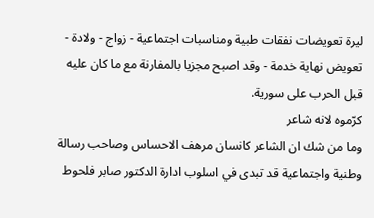ليرة تعويضات نفقات طبية ومناسبات اجتماعية - زواج - ولادة - تعويض نهاية خدمة - وقد اصبح مجزيا بالمفارنة مع ما كان عليه قبل الحرب على سورية.
كرّموه لانه شاعر
وما من شك ان الشاعر كانسان مرهف الاحساس وصاحب رسالة وطنية واجتماعية قد تبدى في اسلوب ادارة الدكتور صابر فلحوط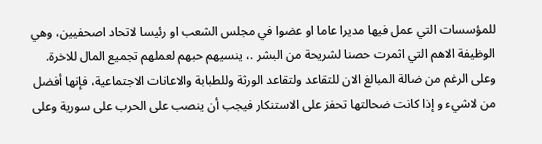للمؤسسات التي عمل فيها مديرا عاما او عضوا في مجلس الشعب او رئيسا لاتحاد اصحفيين، وهي الوظيفة الاهم التي اثمرت حصنا لشريحة من البشر .، ينسيهم حبهم لعملهم تجميع المال للاخرة.
وعلى الرغم من ضالة المبالغ الان للتقاعد ولتقاعد الورثة وللطبابة والاعانات الاجتماعية، فإنها أفضل من لاشيء و إذا كانت ضحالتها تحفز على الاستنكار فيجب أن ينصب على الحرب على سورية وعلى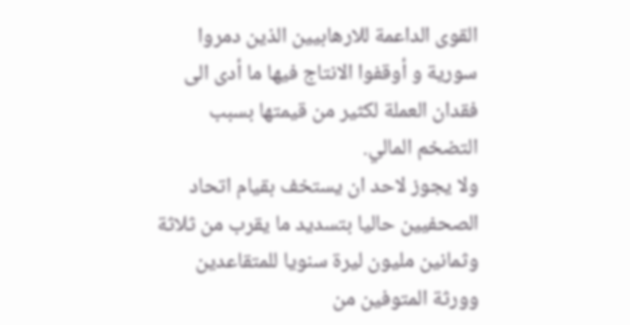القوى الداعمة للارهابيين الذين دمروا سورية و أوقفوا الانتاج فيها ما أدى الى فقدان العملة لكثير من قيمتها بسبب التضخم المالي.
ولا يجوز لاحد ان يستخف بقيام اتحاد الصحفيين حاليا بتسديد ما يقرب من ثلاثة وثمانين مليون ليرة سنويا للمتقاعدين وورثة المتوفين من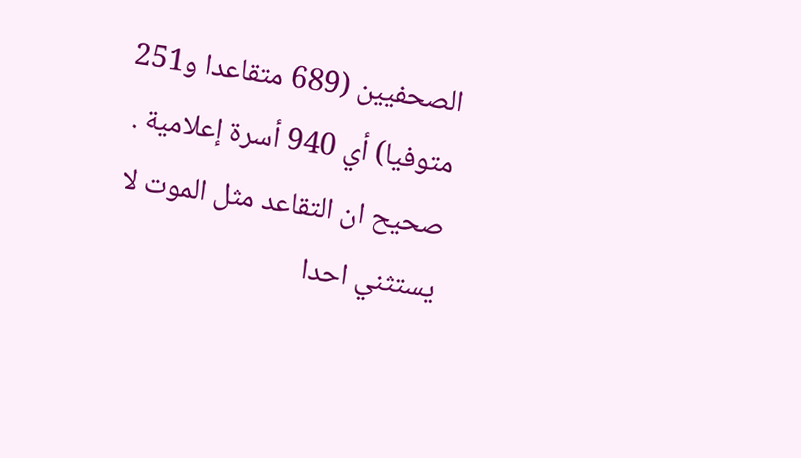الصحفيين (689 متقاعدا و251 متوفيا) أي 940 أسرة إعلامية . صحيح ان التقاعد مثل الموت لا يستثني احدا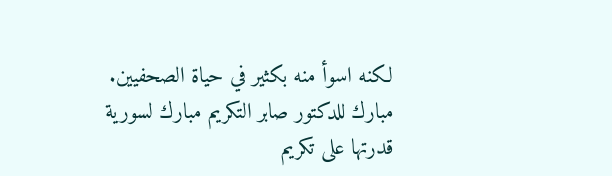لكنه اسوأ منه بكثير في حياة الصحفيين.
مبارك للدكتور صابر التكريم مبارك لسورية قدرتها على تكريم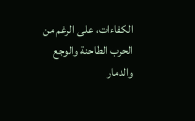الكفاءات، على الرغم من الحرب الطاحنة والوجع والدمار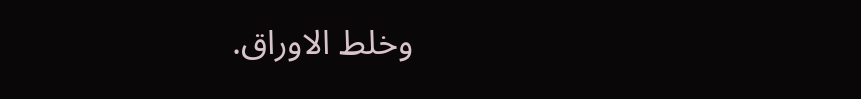وخلط الاوراق.